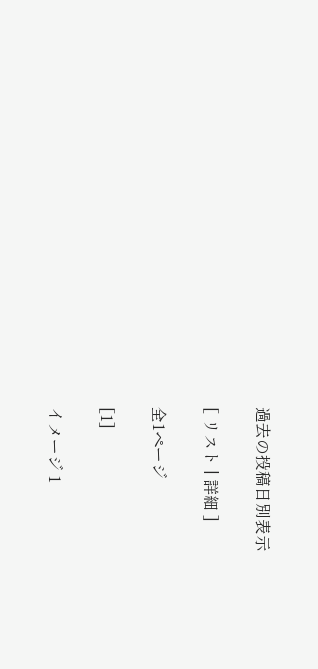過去の投稿日別表示

[ リスト | 詳細 ]

全1ページ

[1]

イメージ 1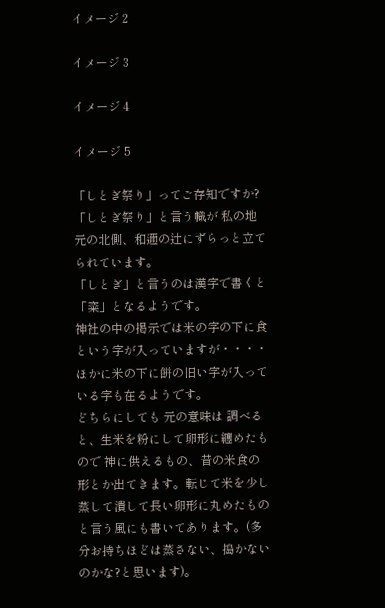イメージ 2

イメージ 3

イメージ 4

イメージ 5

「しとぎ祭り」ってご存知ですか?
「しとぎ祭り」と言う幟が 私の地元の北側、和邇の辻にずらっと立てられています。
「しとぎ」と言うのは漢字で書くと「粢」となるようです。
神社の中の掲示では米の字の下に食という字が入っていますが・・・・ほかに米の下に餅の旧い字が入っている字も在るようです。
どちらにしても 元の意味は 調べると、生米を粉にして卵形に纏めたもので 神に供えるもの、昔の米食の形とか出てきます。転じて米を少し蒸して潰して長い卵形に丸めたものと言う風にも書いてあります。(多分お持ちほどは蒸さない、搗かないのかな?と思います)。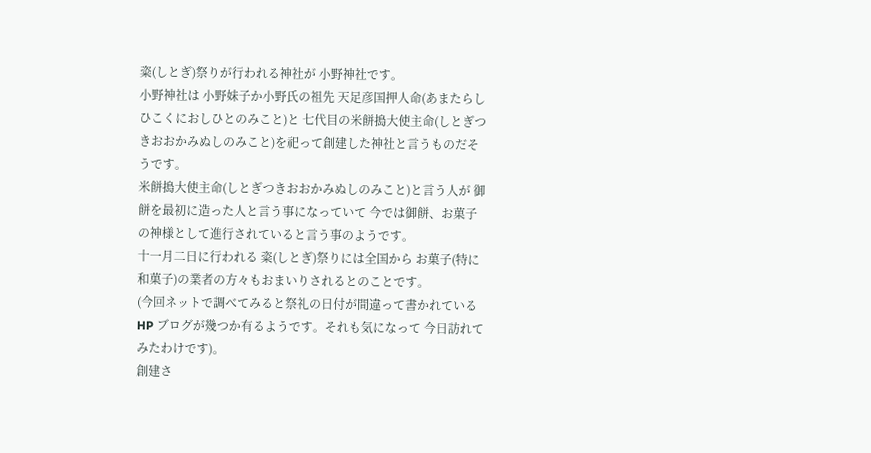粢(しとぎ)祭りが行われる神社が 小野神社です。
小野神社は 小野妹子か小野氏の祖先 天足彦国押人命(あまたらしひこくにおしひとのみこと)と 七代目の米餅搗大使主命(しとぎつきおおかみぬしのみこと)を祀って創建した神社と言うものだそうです。
米餅搗大使主命(しとぎつきおおかみぬしのみこと)と言う人が 御餅を最初に造った人と言う事になっていて 今では御餅、お菓子の神様として進行されていると言う事のようです。
十一月二日に行われる 粢(しとぎ)祭りには全国から お菓子(特に和菓子)の業者の方々もおまいりされるとのことです。
(今回ネットで調べてみると祭礼の日付が間違って書かれているHP ブログが幾つか有るようです。それも気になって 今日訪れてみたわけです)。
創建さ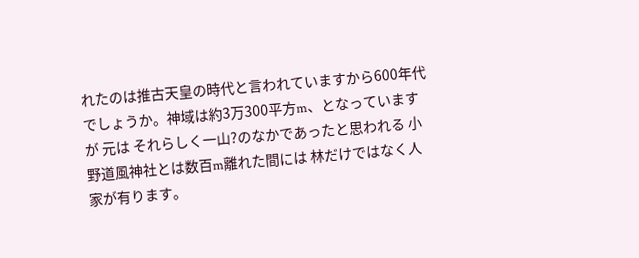れたのは推古天皇の時代と言われていますから600年代でしょうか。神域は約3万300平方m、となっていますが 元は それらしく一山?のなかであったと思われる 小野道風神社とは数百m離れた間には 林だけではなく人家が有ります。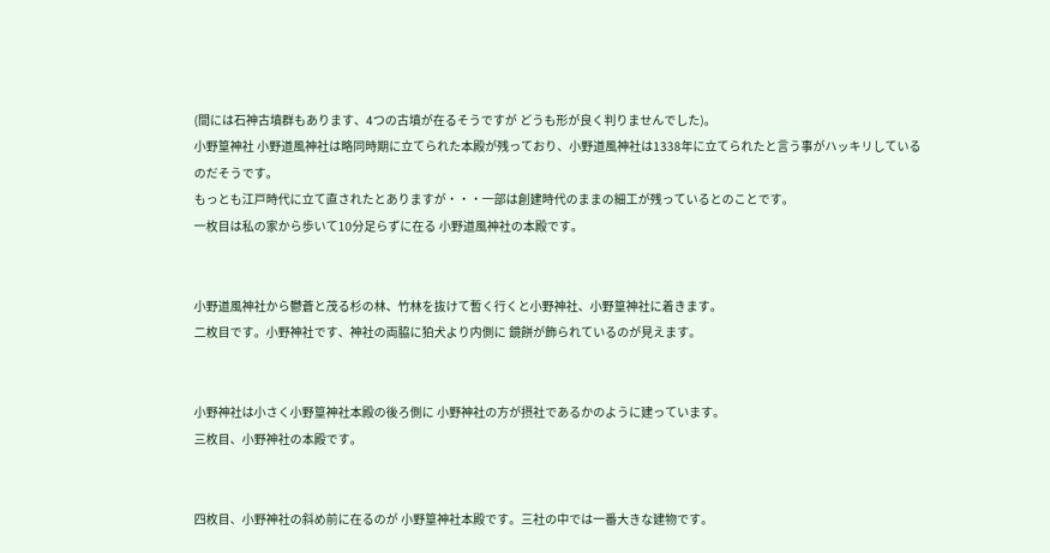(間には石神古墳群もあります、4つの古墳が在るそうですが どうも形が良く判りませんでした)。
小野篁神社 小野道風神社は略同時期に立てられた本殿が残っており、小野道風神社は1338年に立てられたと言う事がハッキリしているのだそうです。
もっとも江戸時代に立て直されたとありますが・・・一部は創建時代のままの細工が残っているとのことです。
一枚目は私の家から歩いて10分足らずに在る 小野道風神社の本殿です。


小野道風神社から鬱蒼と茂る杉の林、竹林を抜けて暫く行くと小野神社、小野篁神社に着きます。
二枚目です。小野神社です、神社の両脇に狛犬より内側に 鏡餅が飾られているのが見えます。


小野神社は小さく小野篁神社本殿の後ろ側に 小野神社の方が摂社であるかのように建っています。
三枚目、小野神社の本殿です。


四枚目、小野神社の斜め前に在るのが 小野篁神社本殿です。三社の中では一番大きな建物です。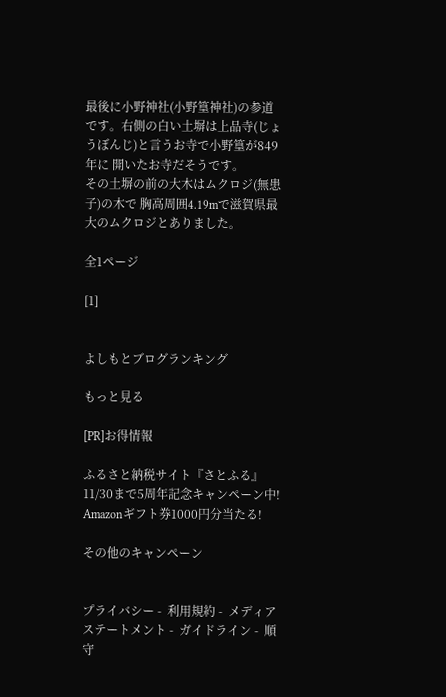最後に小野神社(小野篁神社)の参道です。右側の白い土塀は上品寺(じょうぼんじ)と言うお寺で小野篁が849年に 開いたお寺だそうです。
その土塀の前の大木はムクロジ(無患子)の木で 胸高周囲4.19mで滋賀県最大のムクロジとありました。

全1ページ

[1]


よしもとブログランキング

もっと見る

[PR]お得情報

ふるさと納税サイト『さとふる』
11/30まで5周年記念キャンペーン中!
Amazonギフト券1000円分当たる!

その他のキャンペーン


プライバシー -  利用規約 -  メディアステートメント -  ガイドライン -  順守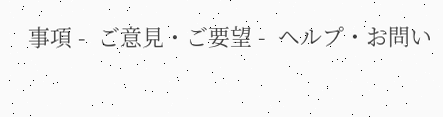事項 -  ご意見・ご要望 -  ヘルプ・お問い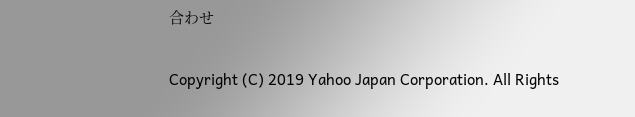合わせ

Copyright (C) 2019 Yahoo Japan Corporation. All Rights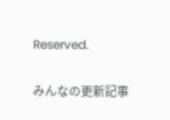Reserved.

みんなの更新記事